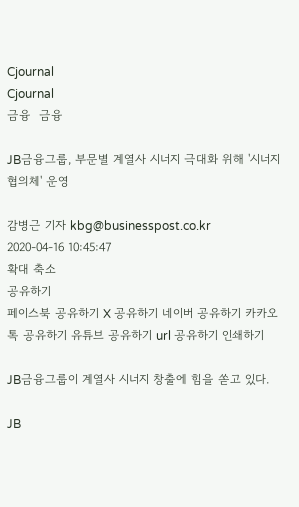Cjournal
Cjournal
금융  금융

JB금융그룹, 부문별 계열사 시너지 극대화 위해 '시너지협의체' 운영

감병근 기자 kbg@businesspost.co.kr 2020-04-16 10:45:47
확대 축소
공유하기
페이스북 공유하기 X 공유하기 네이버 공유하기 카카오톡 공유하기 유튜브 공유하기 url 공유하기 인쇄하기

JB금융그룹이 계열사 시너지 창출에 힘을 쏟고 있다.

JB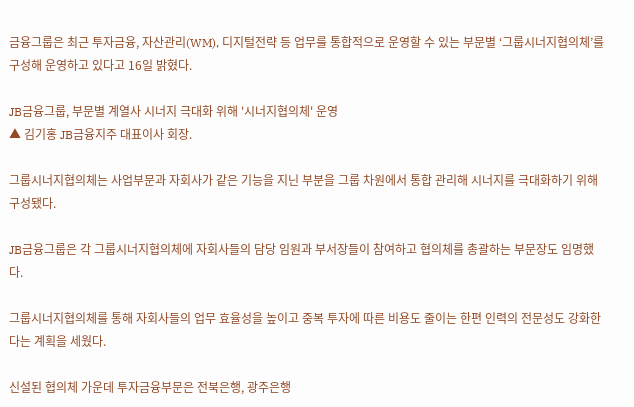금융그룹은 최근 투자금융, 자산관리(WM), 디지털전략 등 업무를 통합적으로 운영할 수 있는 부문별 ‘그룹시너지협의체’를 구성해 운영하고 있다고 16일 밝혔다.

JB금융그룹, 부문별 계열사 시너지 극대화 위해 '시너지협의체' 운영
▲ 김기홍 JB금융지주 대표이사 회장.

그룹시너지협의체는 사업부문과 자회사가 같은 기능을 지닌 부분을 그룹 차원에서 통합 관리해 시너지를 극대화하기 위해 구성됐다.

JB금융그룹은 각 그룹시너지협의체에 자회사들의 담당 임원과 부서장들이 참여하고 협의체를 총괄하는 부문장도 임명했다.

그룹시너지협의체를 통해 자회사들의 업무 효율성을 높이고 중복 투자에 따른 비용도 줄이는 한편 인력의 전문성도 강화한다는 계획을 세웠다.

신설된 협의체 가운데 투자금융부문은 전북은행, 광주은행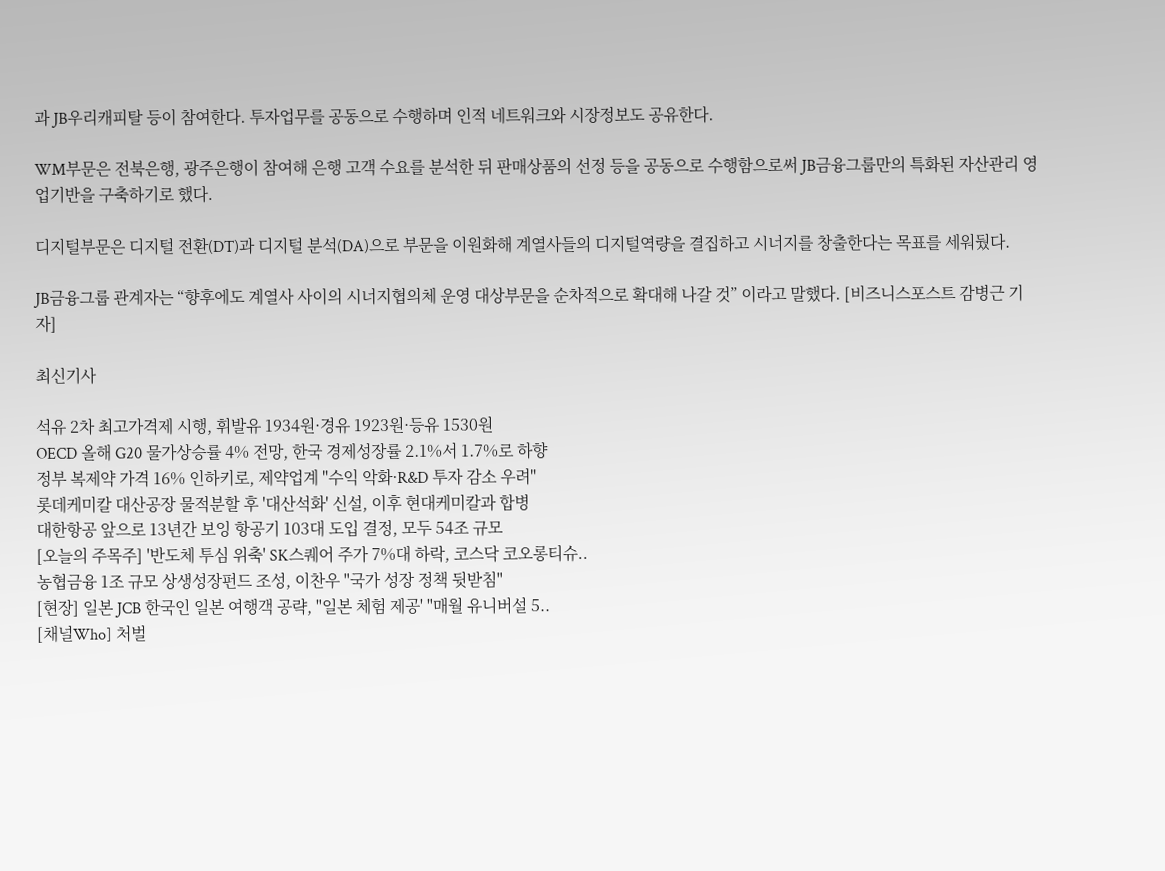과 JB우리캐피탈 등이 참여한다. 투자업무를 공동으로 수행하며 인적 네트워크와 시장정보도 공유한다.

WM부문은 전북은행, 광주은행이 참여해 은행 고객 수요를 분석한 뒤 판매상품의 선정 등을 공동으로 수행함으로써 JB금융그룹만의 특화된 자산관리 영업기반을 구축하기로 했다.

디지털부문은 디지털 전환(DT)과 디지털 분석(DA)으로 부문을 이원화해 계열사들의 디지털역량을 결집하고 시너지를 창출한다는 목표를 세워뒀다.

JB금융그룹 관계자는 “향후에도 계열사 사이의 시너지협의체 운영 대상부문을 순차적으로 확대해 나갈 것” 이라고 말했다. [비즈니스포스트 감병근 기자]

최신기사

석유 2차 최고가격제 시행, 휘발유 1934원·경유 1923원·등유 1530원
OECD 올해 G20 물가상승률 4% 전망, 한국 경제성장률 2.1%서 1.7%로 하향
정부 복제약 가격 16% 인하키로, 제약업계 "수익 악화·R&D 투자 감소 우려"
롯데케미칼 대산공장 물적분할 후 '대산석화' 신설, 이후 현대케미칼과 합병
대한항공 앞으로 13년간 보잉 항공기 103대 도입 결정, 모두 54조 규모
[오늘의 주목주] '반도체 투심 위축' SK스퀘어 주가 7%대 하락, 코스닥 코오롱티슈..
농협금융 1조 규모 상생성장펀드 조성, 이찬우 "국가 성장 정책 뒷받침"
[현장] 일본 JCB 한국인 일본 여행객 공략, "일본 체험 제공' "매월 유니버설 5..
[채널Who] 처벌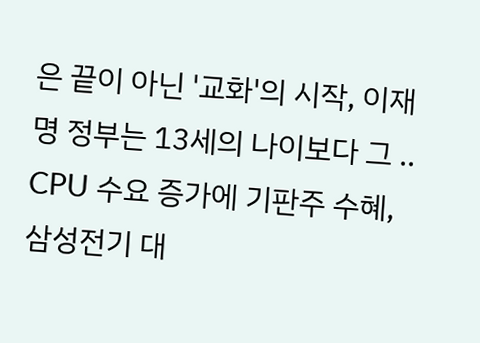은 끝이 아닌 '교화'의 시작, 이재명 정부는 13세의 나이보다 그 ..
CPU 수요 증가에 기판주 수혜, 삼성전기 대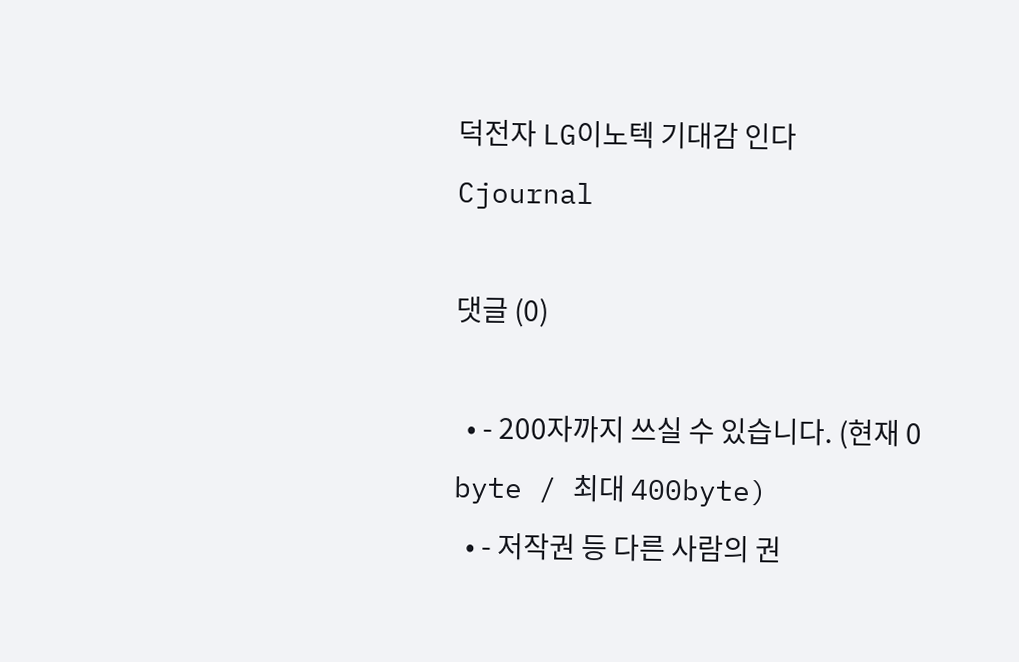덕전자 LG이노텍 기대감 인다
Cjournal

댓글 (0)

  • - 200자까지 쓰실 수 있습니다. (현재 0 byte / 최대 400byte)
  • - 저작권 등 다른 사람의 권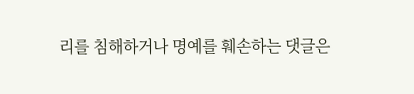리를 침해하거나 명예를 훼손하는 댓글은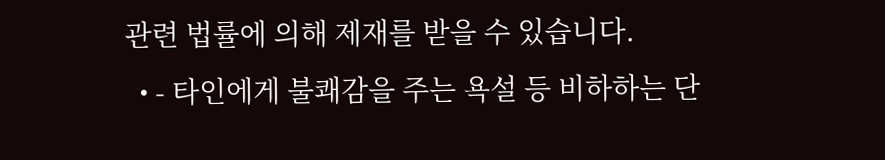관련 법률에 의해 제재를 받을 수 있습니다.
  • - 타인에게 불쾌감을 주는 욕설 등 비하하는 단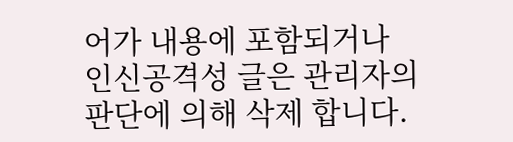어가 내용에 포함되거나 인신공격성 글은 관리자의 판단에 의해 삭제 합니다.